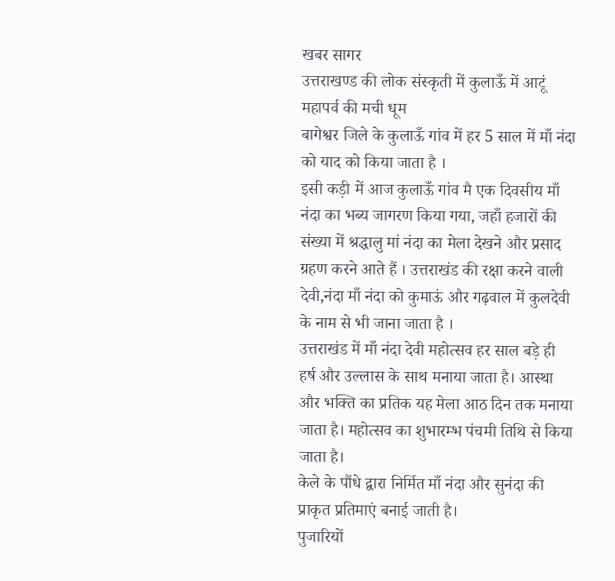खबर सागर
उत्तराखण्ड की लोक संस्कृती में कुलाऊँ में आटूं महापर्व की मची धूम
बागेश्वर जिले के कुलाऊँ गांव में हर 5 साल में माँ नंदा को याद को किया जाता है ।
इसी कड़ी में आज कुलाऊँ गांव मै एक दिवसीय माँ नंदा का भब्य जागरण किया गया, जहाँ हजारों की संख्या में श्रद्धालु मां नंदा का मेला देखने और प्रसाद ग्रहण करने आते हैं । उत्तराखंड की रक्षा करने वाली देवी,नंदा माँ नंदा को कुमाऊं और गढ़वाल में कुलदेवी के नाम से भी जाना जाता है ।
उत्तराखंड में माँ नंदा देवी महोत्सव हर साल बड़े ही हर्ष और उल्लास के साथ मनाया जाता है। आस्था और भक्ति का प्रतिक यह मेला आठ दिन तक मनाया जाता है। महोत्सव का शुभारम्भ पंचमी तिथि से किया जाता है।
केले के पौंधे द्वारा निर्मित माँ नंदा और सुनंदा की प्राकृत प्रतिमाएं बनाई जाती है।
पुजारियों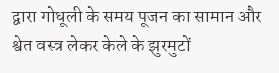द्वारा गोधूली के समय पूजन का सामान और श्वेत वस्त्र लेकर केले के झुरमुटों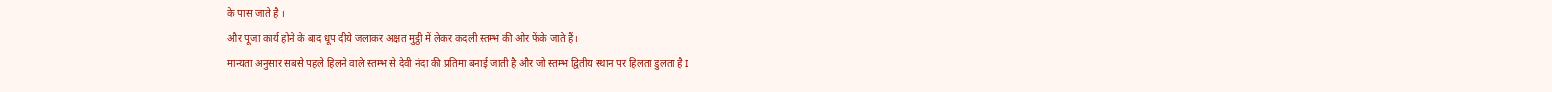के पास जाते है ।
और पूजा कार्य होने के बाद धूप दीये जलाकर अक्षत मुट्ठी में लेकर कदली स्तम्भ की ओर फेंके जाते हैं।
मान्यता अनुसार सबसे पहले हिलने वाले स्तम्भ से देवी नंदा की प्रतिमा बनाई जाती है और जो स्तम्भ द्वितीय स्थान पर हिलता डुलता है I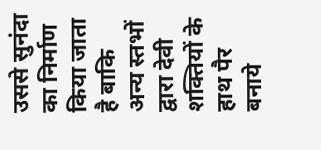उससे सुनंदा का निर्माण किया जाता है बाकि अन्य स्तभों द्वारा देवी शक्तियों के हाथ पैर बनाये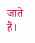जाते हैं।